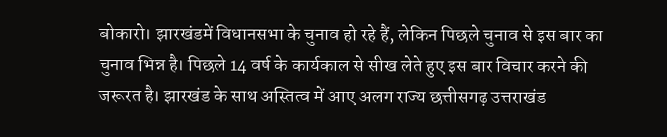बोकारो। झारखंडमें विधानसभा के चुनाव हो रहे हैं, लेकिन पिछले चुनाव से इस बार का चुनाव भिन्न है। पिछले 14 वर्ष के कार्यकाल से सीख लेते हुए इस बार विचार करने की जरूरत है। झारखंड के साथ अस्तित्व में आए अलग राज्य छत्तीसगढ़ उत्तराखंड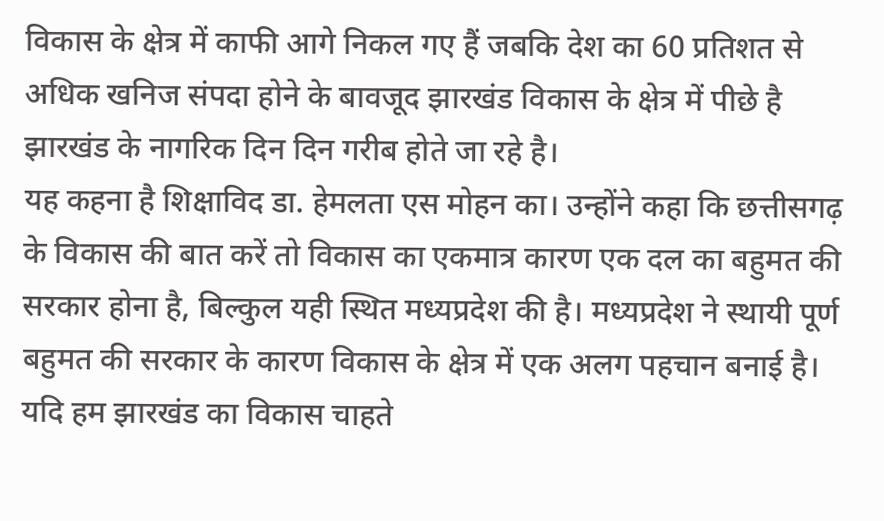विकास के क्षेत्र में काफी आगे निकल गए हैं जबकि देश का 60 प्रतिशत से अधिक खनिज संपदा होने के बावजूद झारखंड विकास के क्षेत्र में पीछे है झारखंड के नागरिक दिन दिन गरीब होते जा रहे है।
यह कहना है शिक्षाविद डा. हेमलता एस मोहन का। उन्होंने कहा कि छत्तीसगढ़ के विकास की बात करें तो विकास का एकमात्र कारण एक दल का बहुमत की सरकार होना है, बिल्कुल यही स्थित मध्यप्रदेश की है। मध्यप्रदेश ने स्थायी पूर्ण बहुमत की सरकार के कारण विकास के क्षेत्र में एक अलग पहचान बनाई है। यदि हम झारखंड का विकास चाहते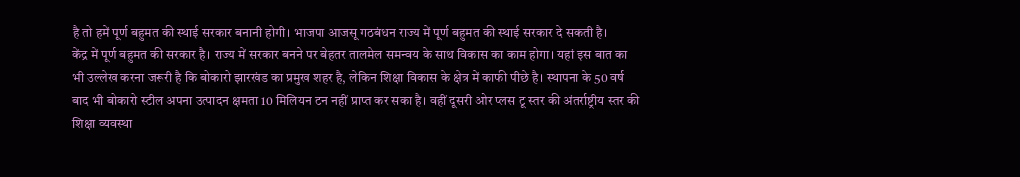है तो हमें पूर्ण बहुमत की स्थाई सरकार बनानी होगी। भाजपा आजसू गठबंधन राज्य में पूर्ण बहुमत की स्थाई सरकार दे सकती है।
केंद्र में पूर्ण बहुमत की सरकार है। राज्य में सरकार बनने पर बेहतर तालमेल समन्वय के साथ विकास का काम होगा। यहां इस बात का भी उल्लेख करना जरूरी है कि बोकारो झारखंड का प्रमुख शहर है, लेकिन शिक्षा विकास के क्षेत्र में काफी पीछे है। स्थापना के 50 वर्ष बाद भी बोकारो स्टील अपना उत्पादन क्षमता 10 मिलियन टन नहीं प्राप्त कर सका है। वहीं दूसरी ओर प्लस टू स्तर की अंतर्राष्ट्रीय स्तर की शिक्षा व्यवस्था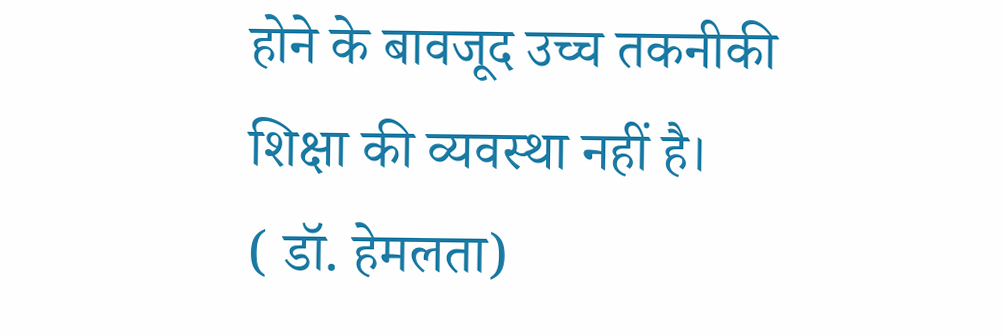होने के बावजूद उच्च तकनीकी शिक्षा की व्यवस्था नहीं है।
( डॉ. हेमलता)